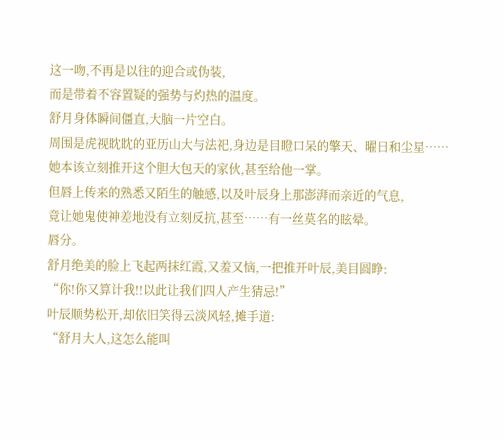这一吻,不再是以往的迎合或伪装,
而是带着不容置疑的强势与灼热的温度。
舒月身体瞬间僵直,大脑一片空白。
周围是虎视眈眈的亚历山大与法祀,身边是目瞪口呆的擎天、曜日和尘星……
她本该立刻推开这个胆大包天的家伙,甚至给他一掌。
但唇上传来的熟悉又陌生的触感,以及叶辰身上那澎湃而亲近的气息,
竟让她鬼使神差地没有立刻反抗,甚至……有一丝莫名的眩晕。
唇分。
舒月绝美的脸上飞起两抹红霞,又羞又恼,一把推开叶辰,美目圆睁:
“你!你又算计我!!以此让我们四人产生猜忌!”
叶辰顺势松开,却依旧笑得云淡风轻,摊手道:
“舒月大人,这怎么能叫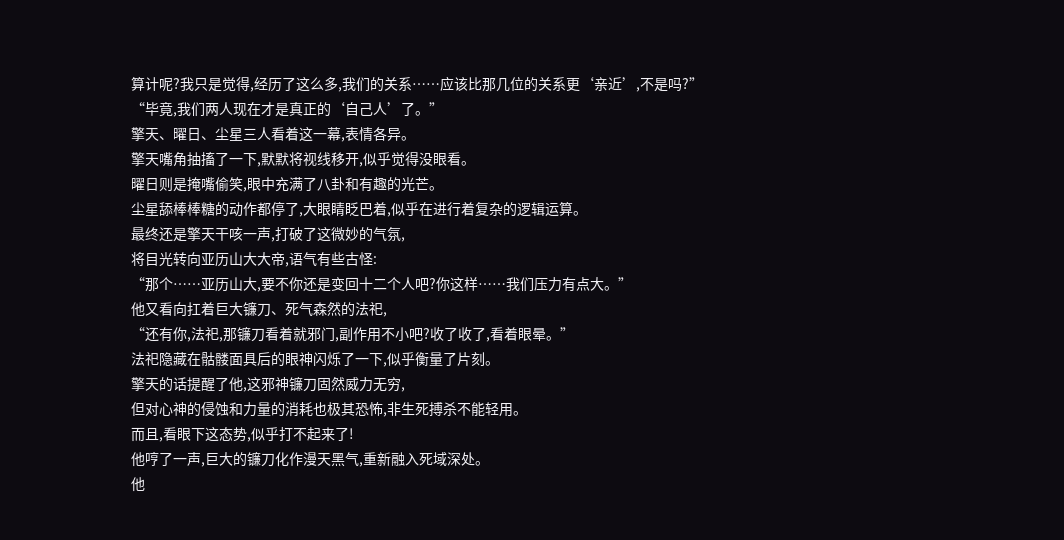算计呢?我只是觉得,经历了这么多,我们的关系……应该比那几位的关系更‘亲近’,不是吗?”
“毕竟,我们两人现在才是真正的‘自己人’了。”
擎天、曜日、尘星三人看着这一幕,表情各异。
擎天嘴角抽搐了一下,默默将视线移开,似乎觉得没眼看。
曜日则是掩嘴偷笑,眼中充满了八卦和有趣的光芒。
尘星舔棒棒糖的动作都停了,大眼睛眨巴着,似乎在进行着复杂的逻辑运算。
最终还是擎天干咳一声,打破了这微妙的气氛,
将目光转向亚历山大大帝,语气有些古怪:
“那个……亚历山大,要不你还是变回十二个人吧?你这样……我们压力有点大。”
他又看向扛着巨大镰刀、死气森然的法祀,
“还有你,法祀,那镰刀看着就邪门,副作用不小吧?收了收了,看着眼晕。”
法祀隐藏在骷髅面具后的眼神闪烁了一下,似乎衡量了片刻。
擎天的话提醒了他,这邪神镰刀固然威力无穷,
但对心神的侵蚀和力量的消耗也极其恐怖,非生死搏杀不能轻用。
而且,看眼下这态势,似乎打不起来了!
他哼了一声,巨大的镰刀化作漫天黑气,重新融入死域深处。
他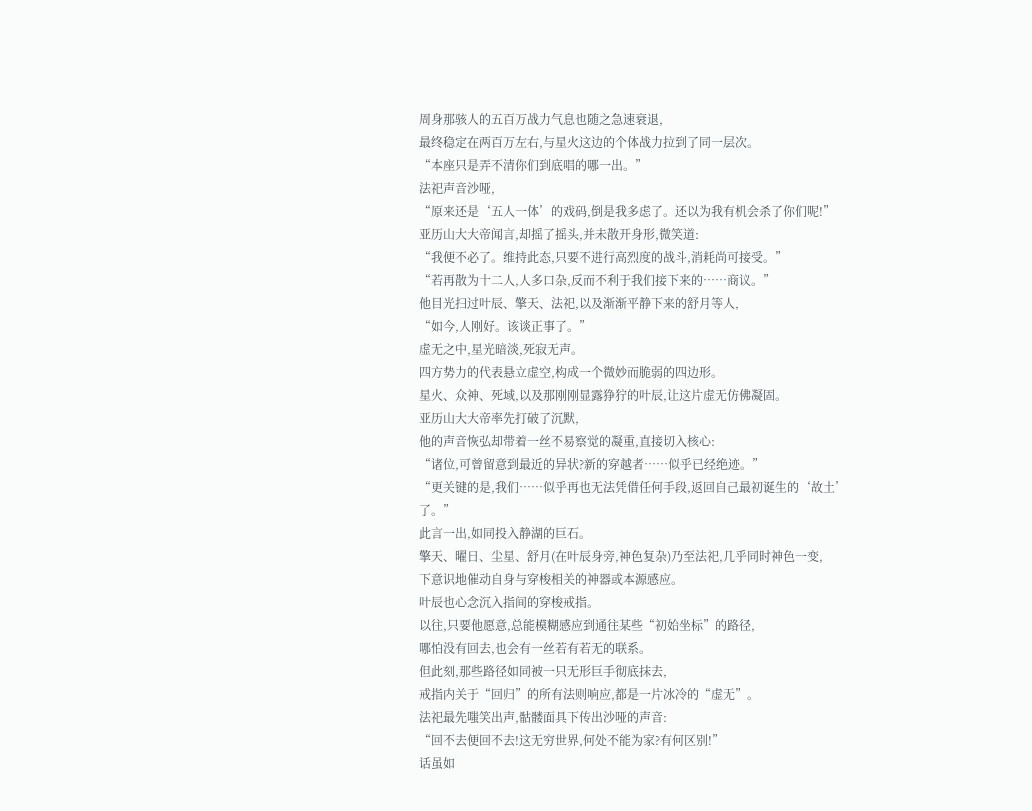周身那骇人的五百万战力气息也随之急速衰退,
最终稳定在两百万左右,与星火这边的个体战力拉到了同一层次。
“本座只是弄不清你们到底唱的哪一出。”
法祀声音沙哑,
“原来还是‘五人一体’的戏码,倒是我多虑了。还以为我有机会杀了你们呢!”
亚历山大大帝闻言,却摇了摇头,并未散开身形,微笑道:
“我便不必了。维持此态,只要不进行高烈度的战斗,消耗尚可接受。”
“若再散为十二人,人多口杂,反而不利于我们接下来的……商议。”
他目光扫过叶辰、擎天、法祀,以及渐渐平静下来的舒月等人,
“如今,人刚好。该谈正事了。”
虚无之中,星光暗淡,死寂无声。
四方势力的代表悬立虚空,构成一个微妙而脆弱的四边形。
星火、众神、死域,以及那刚刚显露狰狞的叶辰,让这片虚无仿佛凝固。
亚历山大大帝率先打破了沉默,
他的声音恢弘却带着一丝不易察觉的凝重,直接切入核心:
“诸位,可曾留意到最近的异状?新的穿越者……似乎已经绝迹。”
“更关键的是,我们……似乎再也无法凭借任何手段,返回自己最初诞生的‘故土’了。”
此言一出,如同投入静湖的巨石。
擎天、曜日、尘星、舒月(在叶辰身旁,神色复杂)乃至法祀,几乎同时神色一变,
下意识地催动自身与穿梭相关的神器或本源感应。
叶辰也心念沉入指间的穿梭戒指。
以往,只要他愿意,总能模糊感应到通往某些“初始坐标”的路径,
哪怕没有回去,也会有一丝若有若无的联系。
但此刻,那些路径如同被一只无形巨手彻底抹去,
戒指内关于“回归”的所有法则响应,都是一片冰冷的“虚无”。
法祀最先嗤笑出声,骷髅面具下传出沙哑的声音:
“回不去便回不去!这无穷世界,何处不能为家?有何区别!”
话虽如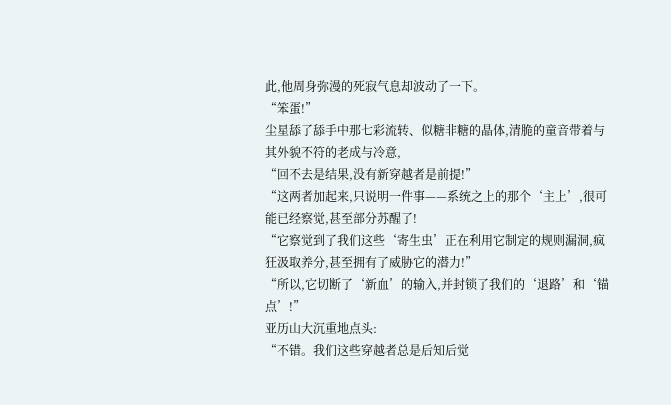此,他周身弥漫的死寂气息却波动了一下。
“笨蛋!”
尘星舔了舔手中那七彩流转、似糖非糖的晶体,清脆的童音带着与其外貌不符的老成与冷意,
“回不去是结果,没有新穿越者是前提!”
“这两者加起来,只说明一件事——系统之上的那个‘主上’,很可能已经察觉,甚至部分苏醒了!
“它察觉到了我们这些‘寄生虫’正在利用它制定的规则漏洞,疯狂汲取养分,甚至拥有了威胁它的潜力!”
“所以,它切断了‘新血’的输入,并封锁了我们的‘退路’和‘锚点’!”
亚历山大沉重地点头:
“不错。我们这些穿越者总是后知后觉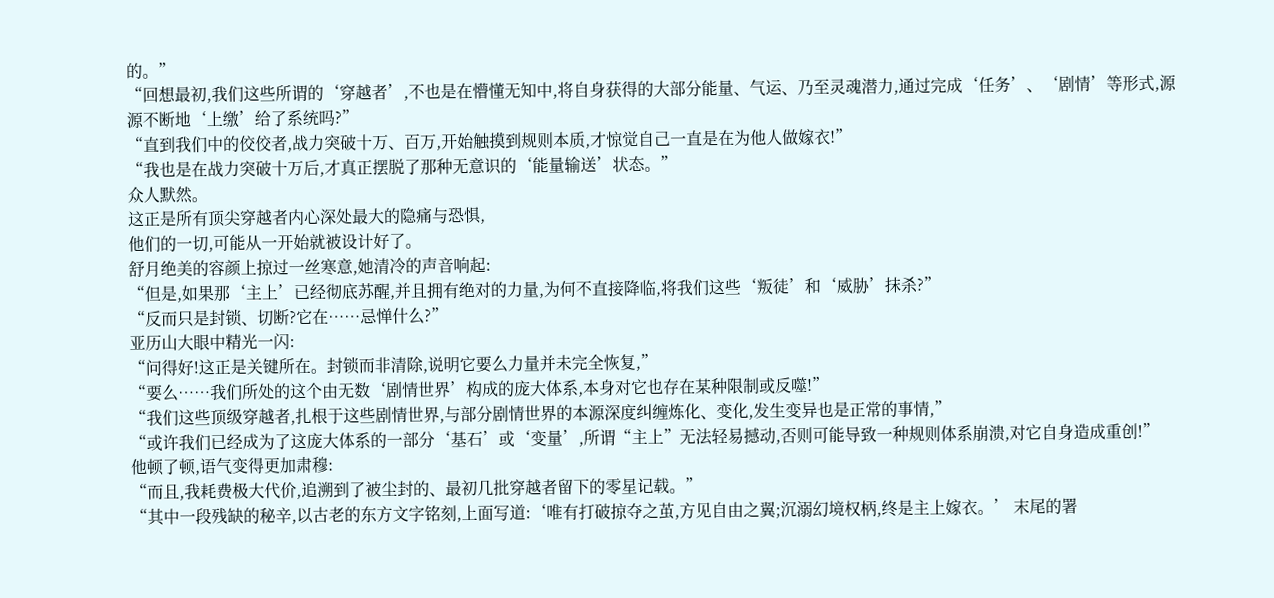的。”
“回想最初,我们这些所谓的‘穿越者’,不也是在懵懂无知中,将自身获得的大部分能量、气运、乃至灵魂潜力,通过完成‘任务’、‘剧情’等形式,源源不断地‘上缴’给了系统吗?”
“直到我们中的佼佼者,战力突破十万、百万,开始触摸到规则本质,才惊觉自己一直是在为他人做嫁衣!”
“我也是在战力突破十万后,才真正摆脱了那种无意识的‘能量输送’状态。”
众人默然。
这正是所有顶尖穿越者内心深处最大的隐痛与恐惧,
他们的一切,可能从一开始就被设计好了。
舒月绝美的容颜上掠过一丝寒意,她清冷的声音响起:
“但是,如果那‘主上’已经彻底苏醒,并且拥有绝对的力量,为何不直接降临,将我们这些‘叛徒’和‘威胁’抹杀?”
“反而只是封锁、切断?它在……忌惮什么?”
亚历山大眼中精光一闪:
“问得好!这正是关键所在。封锁而非清除,说明它要么力量并未完全恢复,”
“要么……我们所处的这个由无数‘剧情世界’构成的庞大体系,本身对它也存在某种限制或反噬!”
“我们这些顶级穿越者,扎根于这些剧情世界,与部分剧情世界的本源深度纠缠炼化、变化,发生变异也是正常的事情,”
“或许我们已经成为了这庞大体系的一部分‘基石’或‘变量’,所谓“主上”无法轻易撼动,否则可能导致一种规则体系崩溃,对它自身造成重创!”
他顿了顿,语气变得更加肃穆:
“而且,我耗费极大代价,追溯到了被尘封的、最初几批穿越者留下的零星记载。”
“其中一段残缺的秘辛,以古老的东方文字铭刻,上面写道:‘唯有打破掠夺之茧,方见自由之翼;沉溺幻境权柄,终是主上嫁衣。’ 末尾的署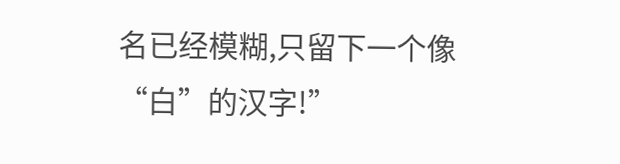名已经模糊,只留下一个像“白”的汉字!”